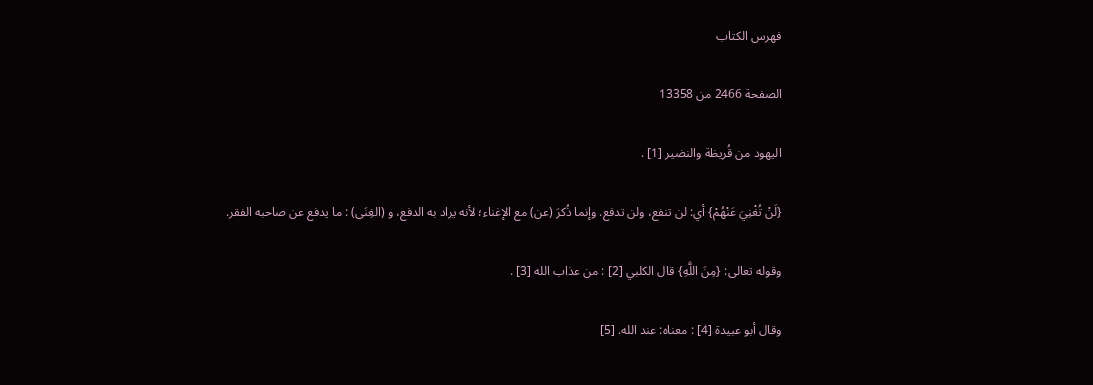فهرس الكتاب

الصفحة 2466 من 13358

اليهود من قُريظة والنضير [1] .

{لَنْ تُغْنِيَ عَنْهُمْ} أي: لن تنفع، ولن تدفع. وإنما ذُكرَ (عن) مع الإغناء؛ لأنه يراد به الدفع، و (الغِنَى) : ما يدفع عن صاحبه الفقر.

وقوله تعالى: {مِنَ اللَّهِ} قال الكلبي [2] : من عذاب الله [3] .

وقال أبو عبيدة [4] : معناه: عند الله. [5]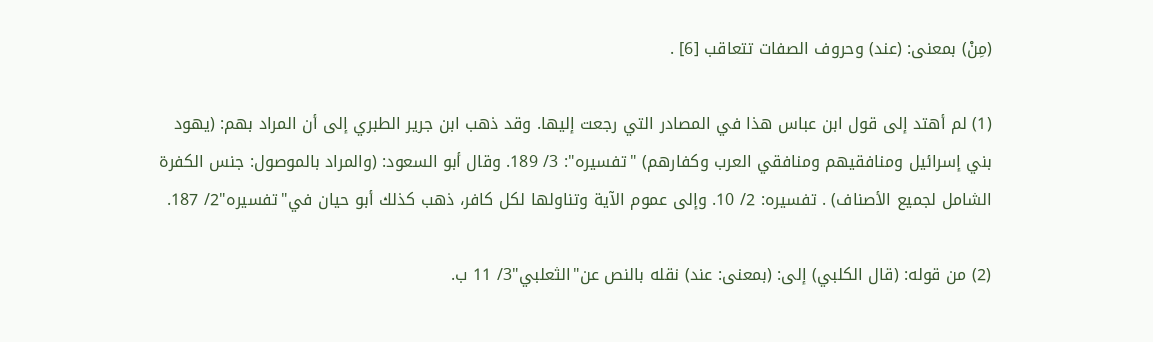(مِنْ) بمعنى: (عند) وحروف الصفات تتعاقب [6] .

(1) لم أهتد إلى قول ابن عباس هذا في المصادر التي رجعت إليها. وقد ذهب ابن جرير الطبري إلى أن المراد بهم: (يهود بني إسرائيل ومنافقيهم ومنافقي العرب وكفارهم) "تفسيره": 3/ 189. وقال أبو السعود: (والمراد بالموصول: جنس الكفرة الشامل لجميع الأصناف) . تفسيره: 2/ 10. وإلى عموم الآية وتناولها لكل كافر، ذهب كذلك أبو حيان في"تفسيره"2/ 187.

(2) من قوله: (قال الكلبي) إلى: (بمعنى: عند) نقله بالنص عن"الثعلبي"3/ 11 ب.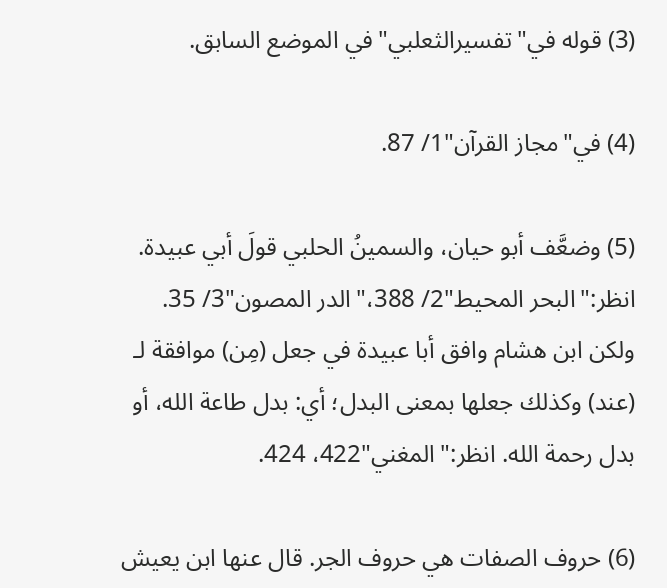(3) قوله في"تفسيرالثعلبي"في الموضع السابق.

(4) في"مجاز القرآن"1/ 87.

(5) وضعَّف أبو حيان، والسمينُ الحلبي قولَ أبي عبيدة. انظر:"البحر المحيط"2/ 388،"الدر المصون"3/ 35. ولكن ابن هشام وافق أبا عبيدة في جعل (مِن) موافقة لـ (عند) وكذلك جعلها بمعنى البدل؛ أي: بدل طاعة الله، أو بدل رحمة الله. انظر:"المغني"422، 424.

(6) حروف الصفات هي حروف الجر. قال عنها ابن يعيش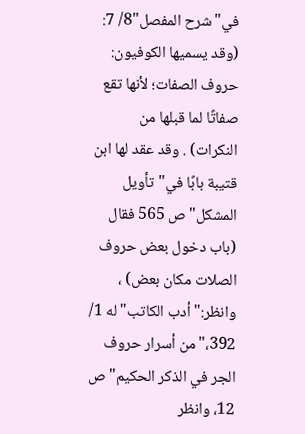في"شرح المفصل"8/ 7: (وقد يسميها الكوفيون: حروف الصفات؛ لأنها تقع صفاتًا لما قبلها من النكرات) . وقد عقد لها ابن قتيبة بابًا في"تأويل المشكل"ص 565 فقال (باب دخول بعض حروف الصلات مكان بعض) ، وانظر:"أدب الكاتب"له 1/ 392،"من أسرار حروف الجر في الذكر الحكيم"ص 12، وانظر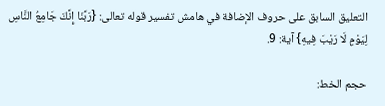التعليق السابق على حروف الإضافة في هامش تفسير قوله تعالى: {رَبَّنَا إِنَّكَ جَامِعُ النَّاسِ لِيَوْمٍ لَا رَيْبَ فِيهِ} آية: 9.

حجم الخط: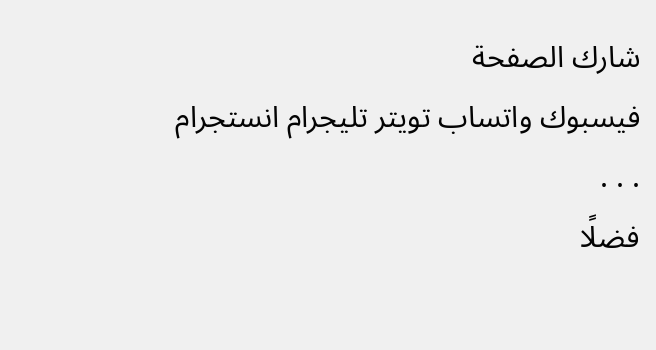شارك الصفحة
فيسبوك واتساب تويتر تليجرام انستجرام
. . .
فضلًا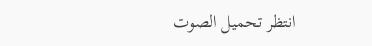انتظر تحميل الصوت